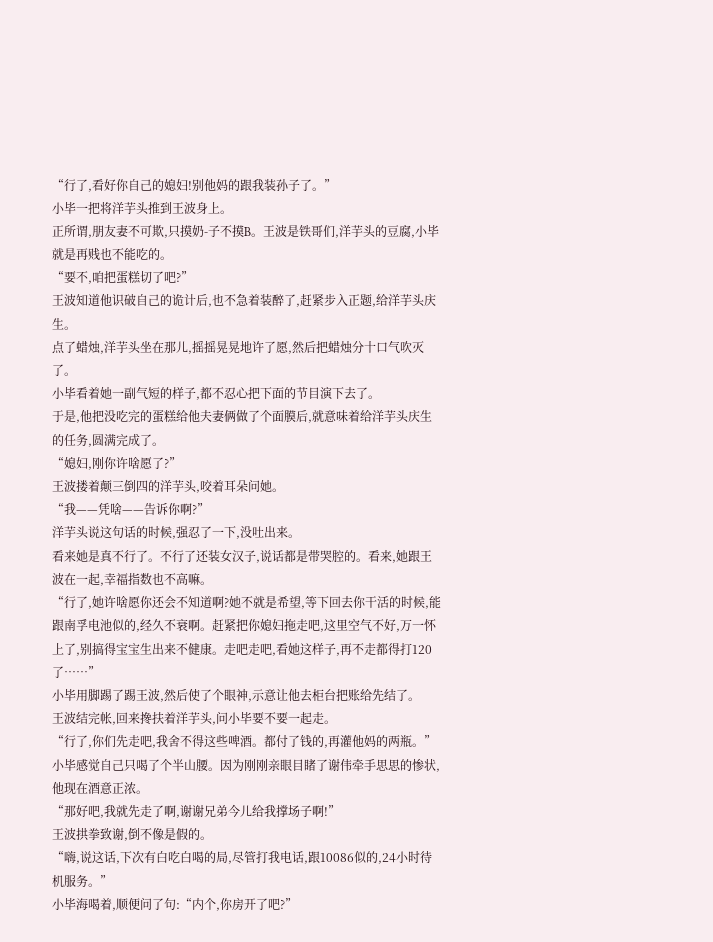“行了,看好你自己的媳妇!别他妈的跟我装孙子了。”
小毕一把将洋芋头推到王波身上。
正所谓,朋友妻不可欺,只摸奶-子不摸B。王波是铁哥们,洋芋头的豆腐,小毕就是再贱也不能吃的。
“要不,咱把蛋糕切了吧?”
王波知道他识破自己的诡计后,也不急着装醉了,赶紧步入正题,给洋芋头庆生。
点了蜡烛,洋芋头坐在那儿,摇摇晃晃地许了愿,然后把蜡烛分十口气吹灭了。
小毕看着她一副气短的样子,都不忍心把下面的节目演下去了。
于是,他把没吃完的蛋糕给他夫妻俩做了个面膜后,就意味着给洋芋头庆生的任务,圆满完成了。
“媳妇,刚你许啥愿了?”
王波搂着颠三倒四的洋芋头,咬着耳朵问她。
“我——凭啥——告诉你啊?”
洋芋头说这句话的时候,强忍了一下,没吐出来。
看来她是真不行了。不行了还装女汉子,说话都是带哭腔的。看来,她跟王波在一起,幸福指数也不高嘛。
“行了,她许啥愿你还会不知道啊?她不就是希望,等下回去你干活的时候,能跟南孚电池似的,经久不衰啊。赶紧把你媳妇拖走吧,这里空气不好,万一怀上了,别搞得宝宝生出来不健康。走吧走吧,看她这样子,再不走都得打120了……”
小毕用脚踢了踢王波,然后使了个眼神,示意让他去柜台把账给先结了。
王波结完帐,回来搀扶着洋芋头,问小毕要不要一起走。
“行了,你们先走吧,我舍不得这些啤酒。都付了钱的,再灌他妈的两瓶。”
小毕感觉自己只喝了个半山腰。因为刚刚亲眼目睹了谢伟牵手思思的惨状,他现在酒意正浓。
“那好吧,我就先走了啊,谢谢兄弟今儿给我撑场子啊!”
王波拱拳致谢,倒不像是假的。
“嗨,说这话,下次有白吃白喝的局,尽管打我电话,跟10086似的,24小时待机服务。”
小毕海喝着,顺便问了句:“内个,你房开了吧?”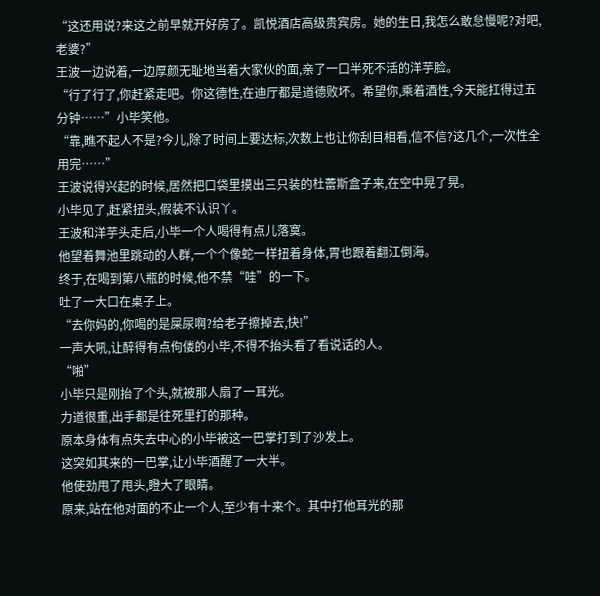“这还用说?来这之前早就开好房了。凯悦酒店高级贵宾房。她的生日,我怎么敢怠慢呢?对吧,老婆?”
王波一边说着,一边厚颜无耻地当着大家伙的面,亲了一口半死不活的洋芋脸。
“行了行了,你赶紧走吧。你这德性,在迪厅都是道德败坏。希望你,乘着酒性,今天能扛得过五分钟……”小毕笑他。
“靠,瞧不起人不是?今儿,除了时间上要达标,次数上也让你刮目相看,信不信?这几个,一次性全用完……”
王波说得兴起的时候,居然把口袋里摸出三只装的杜蕾斯盒子来,在空中晃了晃。
小毕见了,赶紧扭头,假装不认识丫。
王波和洋芋头走后,小毕一个人喝得有点儿落寞。
他望着舞池里跳动的人群,一个个像蛇一样扭着身体,胃也跟着翻江倒海。
终于,在喝到第八瓶的时候,他不禁“哇”的一下。
吐了一大口在桌子上。
“去你妈的,你喝的是屎尿啊?给老子擦掉去,快!”
一声大吼,让醉得有点佝偻的小毕,不得不抬头看了看说话的人。
“啪”
小毕只是刚抬了个头,就被那人扇了一耳光。
力道很重,出手都是往死里打的那种。
原本身体有点失去中心的小毕被这一巴掌打到了沙发上。
这突如其来的一巴掌,让小毕酒醒了一大半。
他使劲甩了甩头,瞪大了眼睛。
原来,站在他对面的不止一个人,至少有十来个。其中打他耳光的那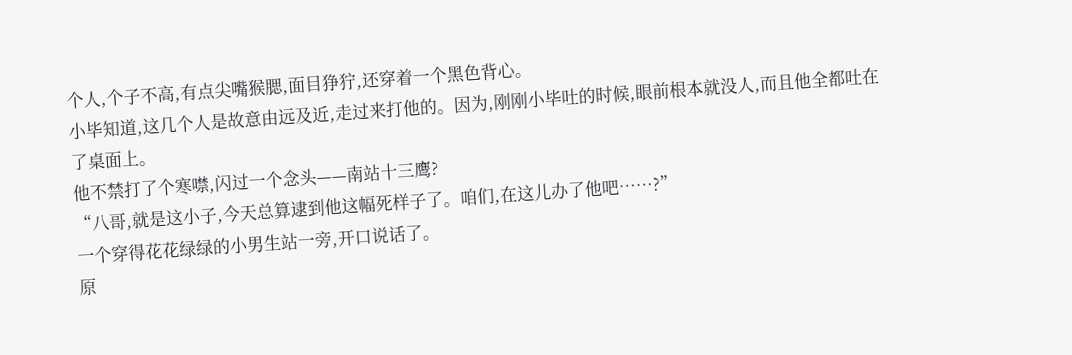个人,个子不高,有点尖嘴猴腮,面目狰狞,还穿着一个黑色背心。
小毕知道,这几个人是故意由远及近,走过来打他的。因为,刚刚小毕吐的时候,眼前根本就没人,而且他全都吐在了桌面上。
他不禁打了个寒噤,闪过一个念头——南站十三鹰?
“八哥,就是这小子,今天总算逮到他这幅死样子了。咱们,在这儿办了他吧……?”
一个穿得花花绿绿的小男生站一旁,开口说话了。
原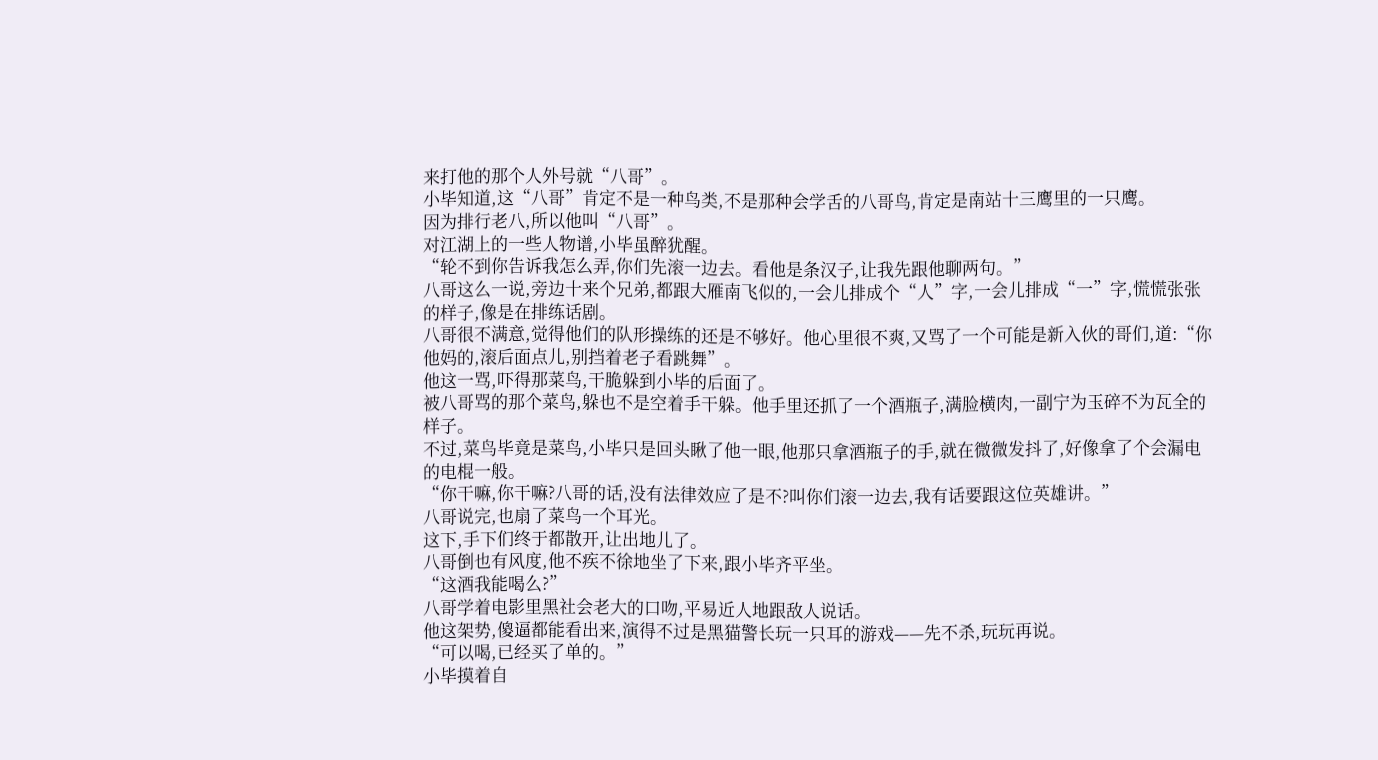来打他的那个人外号就“八哥”。
小毕知道,这“八哥”肯定不是一种鸟类,不是那种会学舌的八哥鸟,肯定是南站十三鹰里的一只鹰。
因为排行老八,所以他叫“八哥”。
对江湖上的一些人物谱,小毕虽醉犹醒。
“轮不到你告诉我怎么弄,你们先滚一边去。看他是条汉子,让我先跟他聊两句。”
八哥这么一说,旁边十来个兄弟,都跟大雁南飞似的,一会儿排成个“人”字,一会儿排成“一”字,慌慌张张的样子,像是在排练话剧。
八哥很不满意,觉得他们的队形操练的还是不够好。他心里很不爽,又骂了一个可能是新入伙的哥们,道:“你他妈的,滚后面点儿,别挡着老子看跳舞”。
他这一骂,吓得那菜鸟,干脆躲到小毕的后面了。
被八哥骂的那个菜鸟,躲也不是空着手干躲。他手里还抓了一个酒瓶子,满脸横肉,一副宁为玉碎不为瓦全的样子。
不过,菜鸟毕竟是菜鸟,小毕只是回头瞅了他一眼,他那只拿酒瓶子的手,就在微微发抖了,好像拿了个会漏电的电棍一般。
“你干嘛,你干嘛?八哥的话,没有法律效应了是不?叫你们滚一边去,我有话要跟这位英雄讲。”
八哥说完,也扇了菜鸟一个耳光。
这下,手下们终于都散开,让出地儿了。
八哥倒也有风度,他不疾不徐地坐了下来,跟小毕齐平坐。
“这酒我能喝么?”
八哥学着电影里黑社会老大的口吻,平易近人地跟敌人说话。
他这架势,傻逼都能看出来,演得不过是黑猫警长玩一只耳的游戏——先不杀,玩玩再说。
“可以喝,已经买了单的。”
小毕摸着自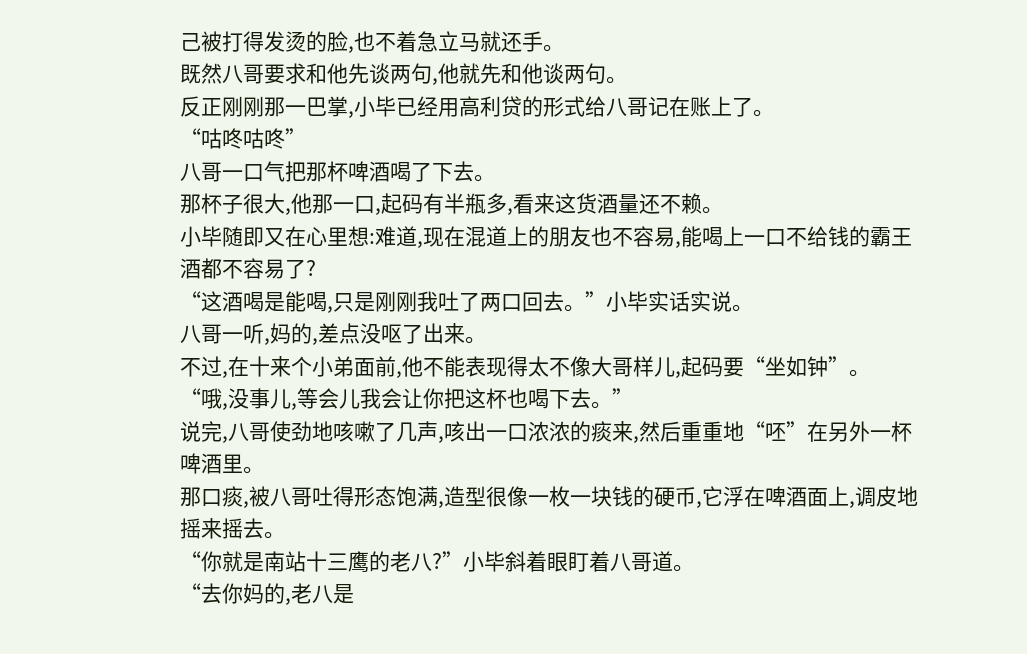己被打得发烫的脸,也不着急立马就还手。
既然八哥要求和他先谈两句,他就先和他谈两句。
反正刚刚那一巴掌,小毕已经用高利贷的形式给八哥记在账上了。
“咕咚咕咚”
八哥一口气把那杯啤酒喝了下去。
那杯子很大,他那一口,起码有半瓶多,看来这货酒量还不赖。
小毕随即又在心里想:难道,现在混道上的朋友也不容易,能喝上一口不给钱的霸王酒都不容易了?
“这酒喝是能喝,只是刚刚我吐了两口回去。”小毕实话实说。
八哥一听,妈的,差点没呕了出来。
不过,在十来个小弟面前,他不能表现得太不像大哥样儿,起码要“坐如钟”。
“哦,没事儿,等会儿我会让你把这杯也喝下去。”
说完,八哥使劲地咳嗽了几声,咳出一口浓浓的痰来,然后重重地“呸”在另外一杯啤酒里。
那口痰,被八哥吐得形态饱满,造型很像一枚一块钱的硬币,它浮在啤酒面上,调皮地摇来摇去。
“你就是南站十三鹰的老八?”小毕斜着眼盯着八哥道。
“去你妈的,老八是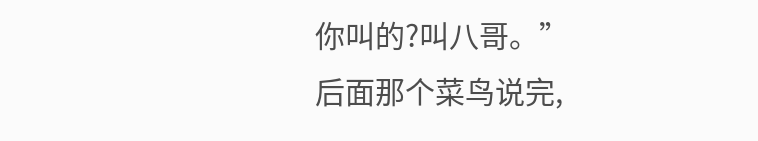你叫的?叫八哥。”
后面那个菜鸟说完,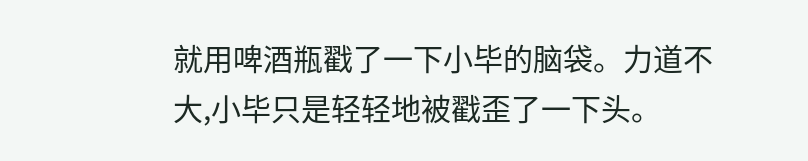就用啤酒瓶戳了一下小毕的脑袋。力道不大,小毕只是轻轻地被戳歪了一下头。